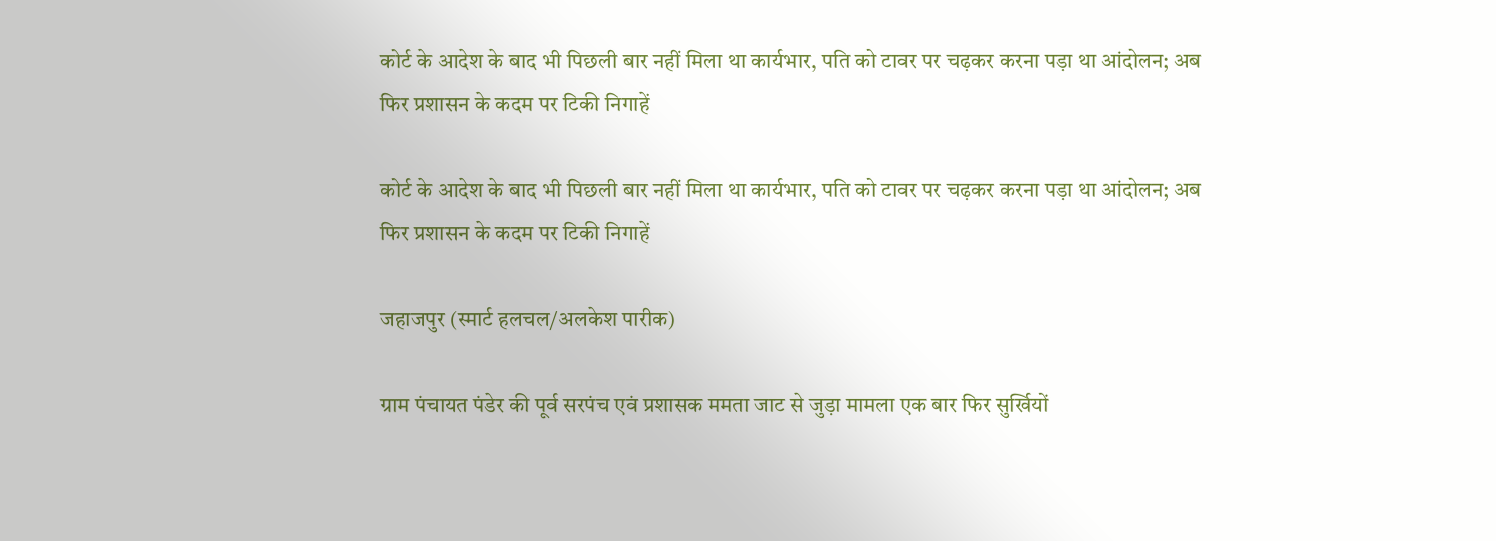कोर्ट के आदेश के बाद भी पिछली बार नहीं मिला था कार्यभार, पति को टावर पर चढ़कर करना पड़ा था आंदोलन; अब फिर प्रशासन के कदम पर टिकी निगाहें

कोर्ट के आदेश के बाद भी पिछली बार नहीं मिला था कार्यभार, पति को टावर पर चढ़कर करना पड़ा था आंदोलन; अब फिर प्रशासन के कदम पर टिकी निगाहें

जहाजपुर (स्मार्ट हलचल/अलकेश पारीक)

ग्राम पंचायत पंडेर की पूर्व सरपंच एवं प्रशासक ममता जाट से जुड़ा मामला एक बार फिर सुर्खियों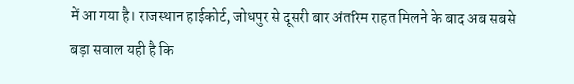में आ गया है। राजस्थान हाईकोर्ट, जोधपुर से दूसरी बार अंतरिम राहत मिलने के बाद अब सबसे बड़ा सवाल यही है कि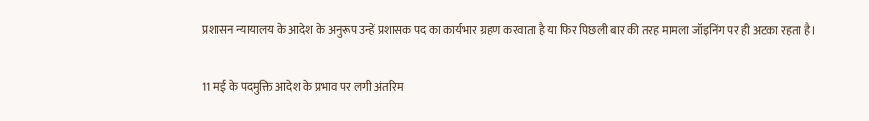प्रशासन न्यायालय के आदेश के अनुरूप उन्हें प्रशासक पद का कार्यभार ग्रहण करवाता है या फिर पिछली बार की तरह मामला जॉइनिंग पर ही अटका रहता है।

11 मई के पदमुक्ति आदेश के प्रभाव पर लगी अंतरिम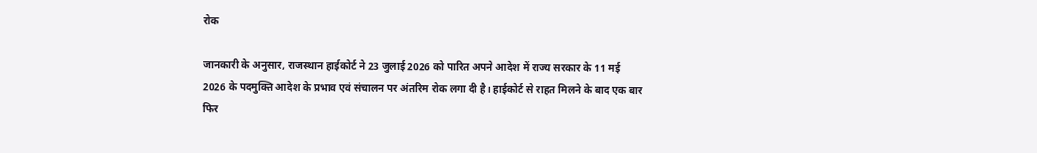रोक

जानकारी के अनुसार, राजस्थान हाईकोर्ट ने 23 जुलाई 2026 को पारित अपने आदेश में राज्य सरकार के 11 मई 2026 के पदमुक्ति आदेश के प्रभाव एवं संचालन पर अंतरिम रोक लगा दी है। हाईकोर्ट से राहत मिलने के बाद एक बार फिर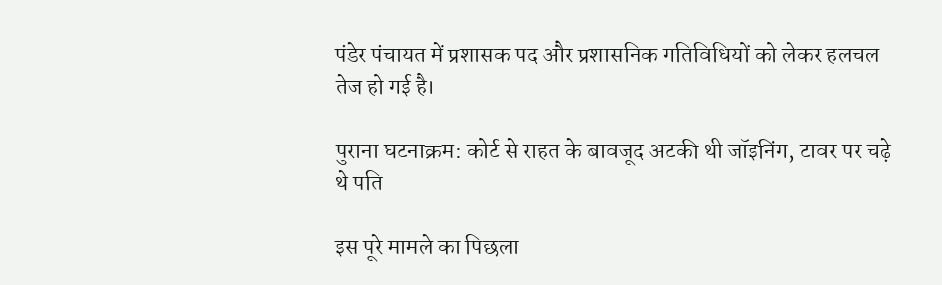पंडेर पंचायत में प्रशासक पद और प्रशासनिक गतिविधियों को लेकर हलचल तेज हो गई है।

पुराना घटनाक्रम: कोर्ट से राहत के बावजूद अटकी थी जॉइनिंग, टावर पर चढ़े थे पति

इस पूरे मामले का पिछला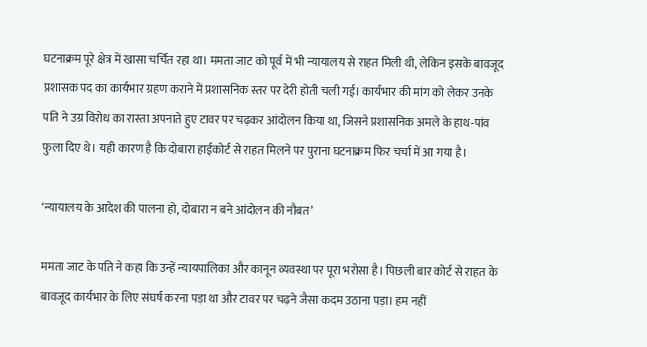घटनाक्रम पूरे क्षेत्र में खासा चर्चित रहा था। ममता जाट को पूर्व में भी न्यायालय से राहत मिली थी, लेकिन इसके बावजूद प्रशासक पद का कार्यभार ग्रहण कराने में प्रशासनिक स्तर पर देरी होती चली गई। कार्यभार की मांग को लेकर उनके पति ने उग्र विरोध का रास्ता अपनाते हुए टावर पर चढ़कर आंदोलन किया था, जिसने प्रशासनिक अमले के हाथ-पांव फुला दिए थे। यही कारण है कि दोबारा हाईकोर्ट से राहत मिलने पर पुराना घटनाक्रम फिर चर्चा में आ गया है।

‘न्यायालय के आदेश की पालना हो, दोबारा न बने आंदोलन की नौबत’

ममता जाट के पति ने कहा कि उन्हें न्यायपालिका और कानून व्यवस्था पर पूरा भरोसा है। पिछली बार कोर्ट से राहत के बावजूद कार्यभार के लिए संघर्ष करना पड़ा था और टावर पर चढ़ने जैसा कदम उठाना पड़ा। हम नहीं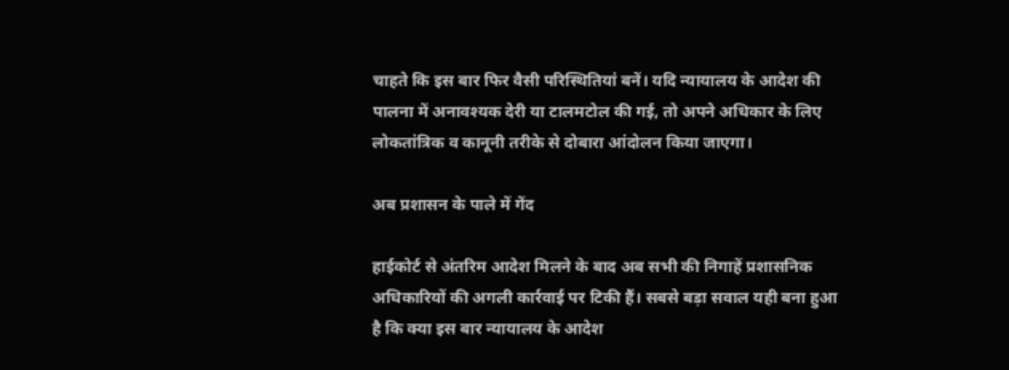चाहते कि इस बार फिर वैसी परिस्थितियां बनें। यदि न्यायालय के आदेश की पालना में अनावश्यक देरी या टालमटोल की गई, तो अपने अधिकार के लिए लोकतांत्रिक व कानूनी तरीके से दोबारा आंदोलन किया जाएगा।

अब प्रशासन के पाले में गेंद

हाईकोर्ट से अंतरिम आदेश मिलने के बाद अब सभी की निगाहें प्रशासनिक अधिकारियों की अगली कार्रवाई पर टिकी हैं। सबसे बड़ा सवाल यही बना हुआ है कि क्या इस बार न्यायालय के आदेश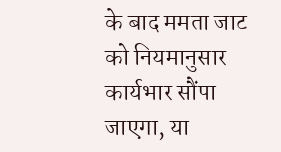के बाद ममता जाट को नियमानुसार कार्यभार सौंपा जाएगा, या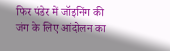फिर पंडेर में जॉइनिंग की जंग के लिए आंदोलन का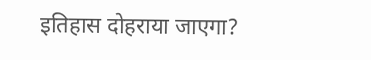इतिहास दोहराया जाएगा?